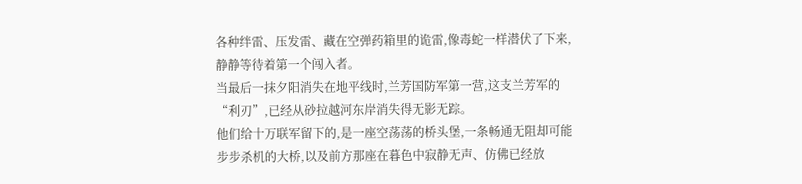各种绊雷、压发雷、藏在空弹药箱里的诡雷,像毒蛇一样潜伏了下来,静静等待着第一个闯入者。
当最后一抹夕阳消失在地平线时,兰芳国防军第一营,这支兰芳军的“利刃”,已经从砂拉越河东岸消失得无影无踪。
他们给十万联军留下的,是一座空荡荡的桥头堡,一条畅通无阻却可能步步杀机的大桥,以及前方那座在暮色中寂静无声、仿佛已经放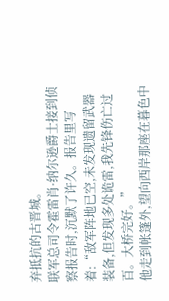弃抵抗的古晋城。
联军总司令霍雷肖·纳尔逊爵士接到侦察报告时,沉默了许久。报告里写着:“敌军阵地已空,未发现遗留武器装备,但发现多处诡雷,我先锋伤亡过百。大桥完好。”
他走到帐篷外,望向西岸那座在暮色中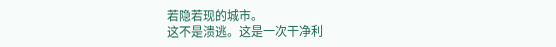若隐若现的城市。
这不是溃逃。这是一次干净利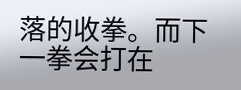落的收拳。而下一拳会打在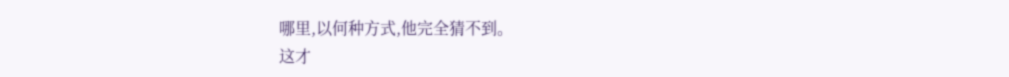哪里,以何种方式,他完全猜不到。
这才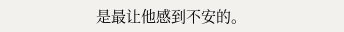是最让他感到不安的。